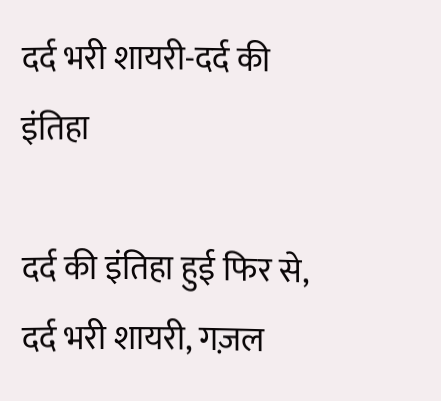दर्द भरी शायरी-दर्द की इंतिहा

दर्द की इंतिहा हुई फिर से, दर्द भरी शायरी, गज़ल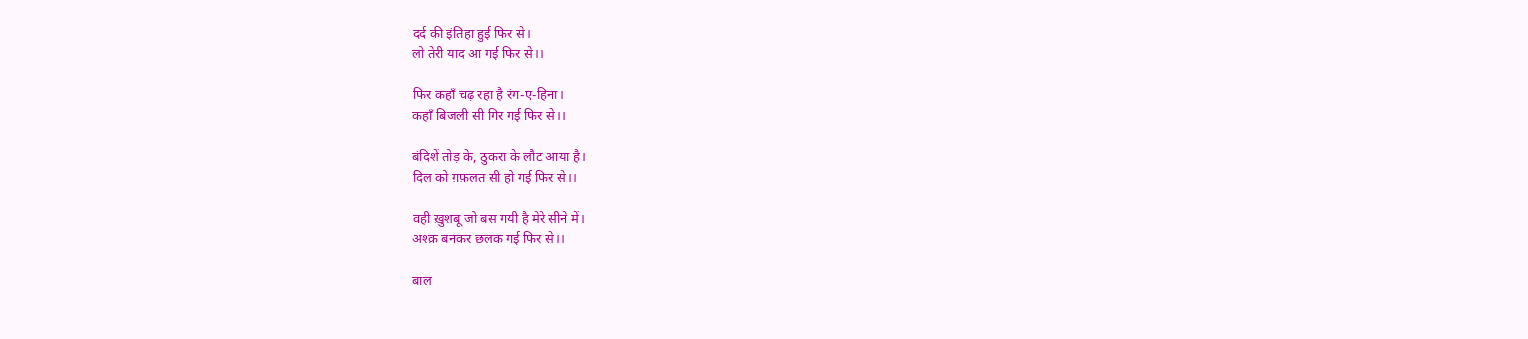दर्द की इंतिहा हुई फिर से।
लो तेरी याद आ गई फिर से।।

फिर कहाँ चढ़ रहा है रंग-ए-हिना।
कहाँ बिजली सी गिर गई फिर से।।

बंदिशें तोड़ के, ठुकरा के लौट आया है।
दिल को ग़फ़लत सी हो गई फिर से।।

वही ख़ुशबू जो बस गयी है मेरे सीने में।
अश्क़ बनकर छलक गई फिर से।।

बाल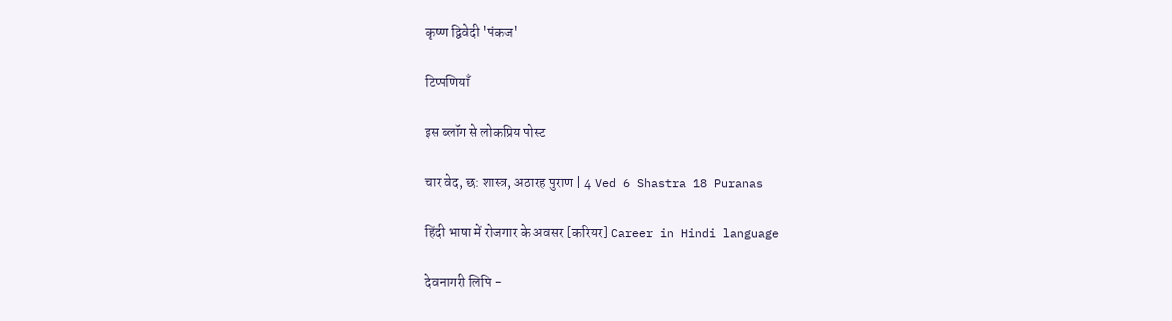कृष्ण द्विवेदी 'पंकज'

टिप्पणियाँ

इस ब्लॉग से लोकप्रिय पोस्ट

चार वेद, छ: शास्त्र, अठारह पुराण | 4 Ved 6 Shastra 18 Puranas

हिंदी भाषा में रोजगार के अवसर [करियर] Career in Hindi language

देवनागरी लिपि -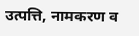उत्पत्ति, नामकरण व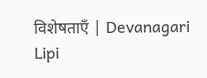विशेषताएँ | Devanagari Lipi